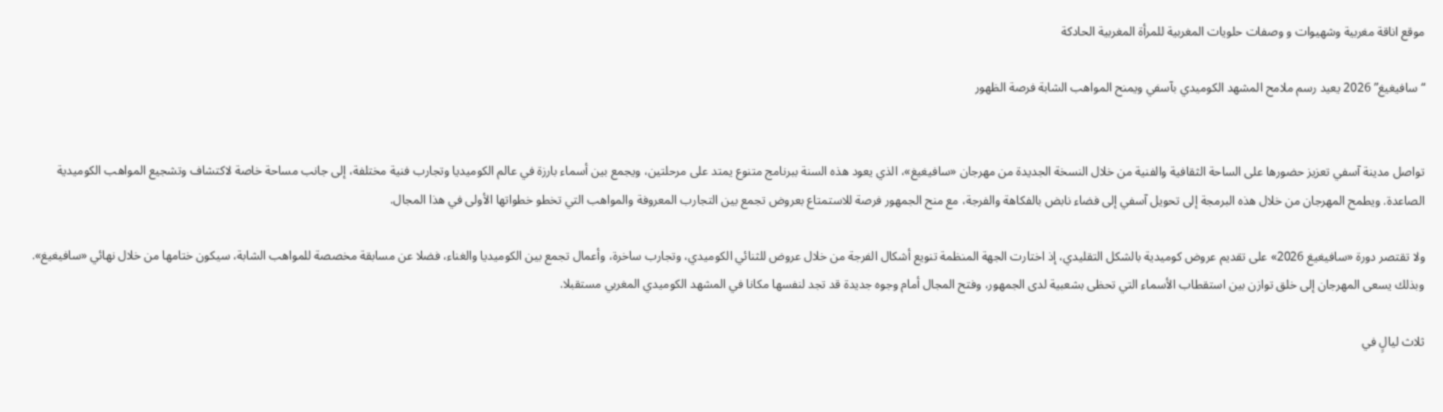موقع اناقة مغربية وشهيوات و وصفات حلويات المغربية للمرأة المغربية الحادكة

“سافيغيغ” 2026 يعيد رسم ملامح المشهد الكوميدي بآسفي ويمنح المواهب الشابة فرصة الظهور


تواصل مدينة آسفي تعزيز حضورها على الساحة الثقافية والفنية من خلال النسخة الجديدة من مهرجان «سافيغيغ»، الذي يعود هذه السنة ببرنامج متنوع يمتد على مرحلتين، ويجمع بين أسماء بارزة في عالم الكوميديا وتجارب فنية مختلفة، إلى جانب مساحة خاصة لاكتشاف وتشجيع المواهب الكوميدية الصاعدة. ويطمح المهرجان من خلال هذه البرمجة إلى تحويل آسفي إلى فضاء نابض بالفكاهة والفرجة، مع منح الجمهور فرصة للاستمتاع بعروض تجمع بين التجارب المعروفة والمواهب التي تخطو خطواتها الأولى في هذا المجال.

ولا تقتصر دورة «سافيغيغ 2026» على تقديم عروض كوميدية بالشكل التقليدي، إذ اختارت الجهة المنظمة تنويع أشكال الفرجة من خلال عروض للثنائي الكوميدي، وتجارب ساخرة، وأعمال تجمع بين الكوميديا والغناء، فضلا عن مسابقة مخصصة للمواهب الشابة، سيكون ختامها من خلال نهائي «سافيغيغ». وبذلك يسعى المهرجان إلى خلق توازن بين استقطاب الأسماء التي تحظى بشعبية لدى الجمهور، وفتح المجال أمام وجوه جديدة قد تجد لنفسها مكانا في المشهد الكوميدي المغربي مستقبلا.

ثلاث ليالٍ في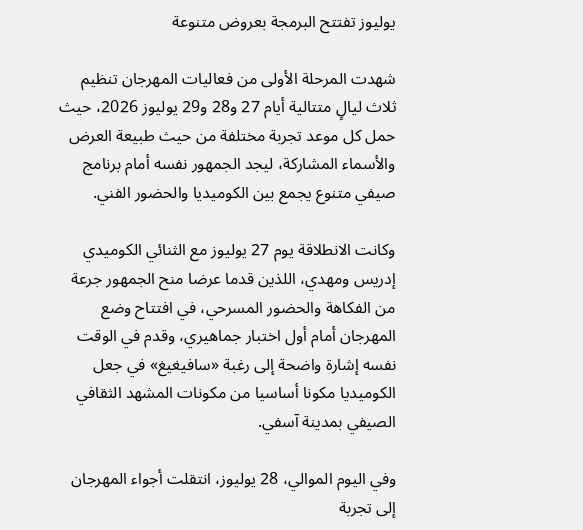يوليوز تفتتح البرمجة بعروض متنوعة

شهدت المرحلة الأولى من فعاليات المهرجان تنظيم ثلاث ليالٍ متتالية أيام 27 و28 و29 يوليوز 2026، حيث حمل كل موعد تجربة مختلفة من حيث طبيعة العرض والأسماء المشاركة، ليجد الجمهور نفسه أمام برنامج صيفي متنوع يجمع بين الكوميديا والحضور الفني.

وكانت الانطلاقة يوم 27 يوليوز مع الثنائي الكوميدي إدريس ومهدي، اللذين قدما عرضا منح الجمهور جرعة من الفكاهة والحضور المسرحي، في افتتاح وضع المهرجان أمام أول اختبار جماهيري، وقدم في الوقت نفسه إشارة واضحة إلى رغبة «سافيغيغ» في جعل الكوميديا مكونا أساسيا من مكونات المشهد الثقافي الصيفي بمدينة آسفي.

وفي اليوم الموالي، 28 يوليوز، انتقلت أجواء المهرجان إلى تجربة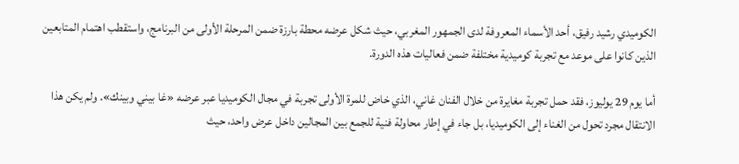الكوميدي رشيد رفيق، أحد الأسماء المعروفة لدى الجمهور المغربي، حيث شكل عرضه محطة بارزة ضمن المرحلة الأولى من البرنامج، واستقطب اهتمام المتابعين الذين كانوا على موعد مع تجربة كوميدية مختلفة ضمن فعاليات هذه الدورة.

أما يوم 29 يوليوز، فقد حمل تجربة مغايرة من خلال الفنان غاني، الذي خاض للمرة الأولى تجربة في مجال الكوميديا عبر عرضه «غا بيني وبينك». ولم يكن هذا الانتقال مجرد تحول من الغناء إلى الكوميديا، بل جاء في إطار محاولة فنية للجمع بين المجالين داخل عرض واحد، حيث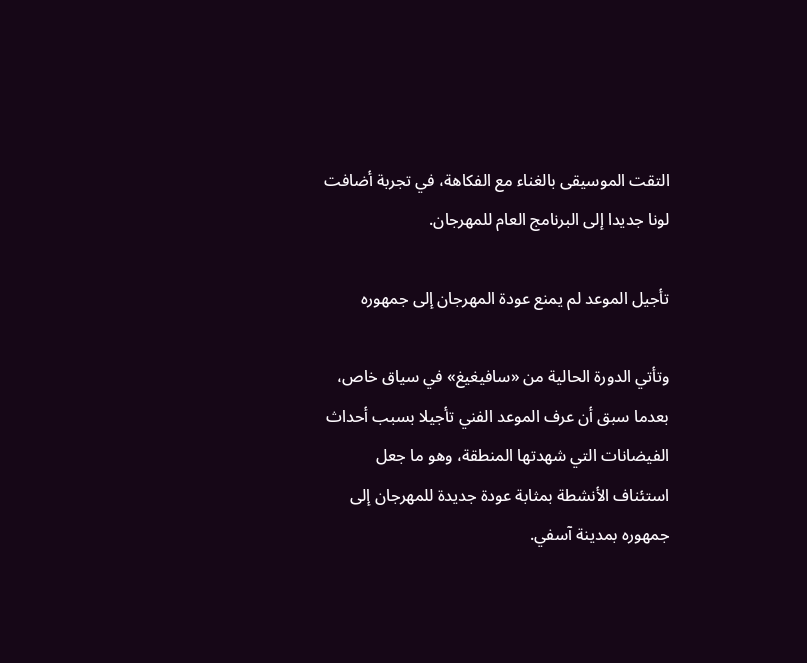التقت الموسيقى بالغناء مع الفكاهة، في تجربة أضافت لونا جديدا إلى البرنامج العام للمهرجان.

تأجيل الموعد لم يمنع عودة المهرجان إلى جمهوره

وتأتي الدورة الحالية من «سافيغيغ» في سياق خاص، بعدما سبق أن عرف الموعد الفني تأجيلا بسبب أحداث الفيضانات التي شهدتها المنطقة، وهو ما جعل استئناف الأنشطة بمثابة عودة جديدة للمهرجان إلى جمهوره بمدينة آسفي.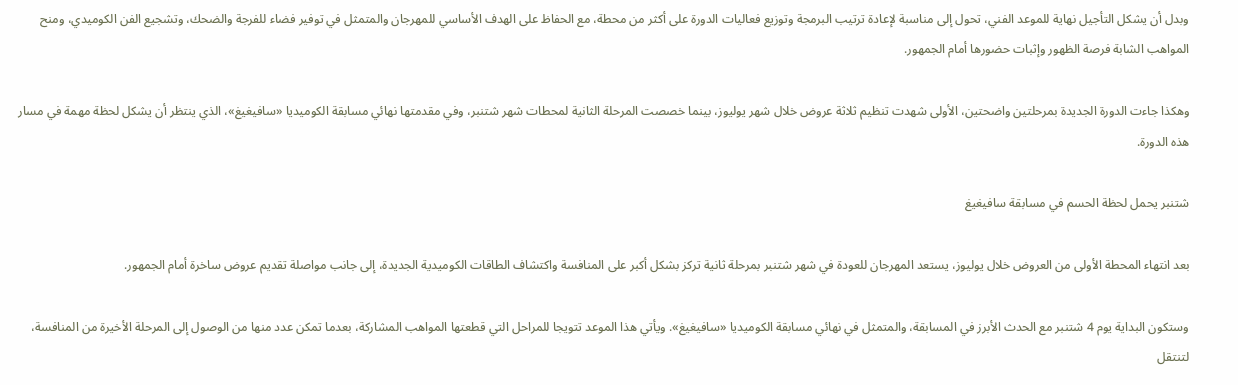وبدل أن يشكل التأجيل نهاية للموعد الفني، تحول إلى مناسبة لإعادة ترتيب البرمجة وتوزيع فعاليات الدورة على أكثر من محطة، مع الحفاظ على الهدف الأساسي للمهرجان والمتمثل في توفير فضاء للفرجة والضحك، وتشجيع الفن الكوميدي، ومنح المواهب الشابة فرصة الظهور وإثبات حضورها أمام الجمهور.

وهكذا جاءت الدورة الجديدة بمرحلتين واضحتين، الأولى شهدت تنظيم ثلاثة عروض خلال شهر يوليوز، بينما خصصت المرحلة الثانية لمحطات شهر شتنبر، وفي مقدمتها نهائي مسابقة الكوميديا «سافيغيغ»، الذي ينتظر أن يشكل لحظة مهمة في مسار هذه الدورة.

شتنبر يحمل لحظة الحسم في مسابقة سافيغيغ

بعد انتهاء المحطة الأولى من العروض خلال يوليوز، يستعد المهرجان للعودة في شهر شتنبر بمرحلة ثانية تركز بشكل أكبر على المنافسة واكتشاف الطاقات الكوميدية الجديدة، إلى جانب مواصلة تقديم عروض ساخرة أمام الجمهور.

وستكون البداية يوم 4 شتنبر مع الحدث الأبرز في المسابقة، والمتمثل في نهائي مسابقة الكوميديا «سافيغيغ». ويأتي هذا الموعد تتويجا للمراحل التي قطعتها المواهب المشاركة، بعدما تمكن عدد منها من الوصول إلى المرحلة الأخيرة من المنافسة، لتنتقل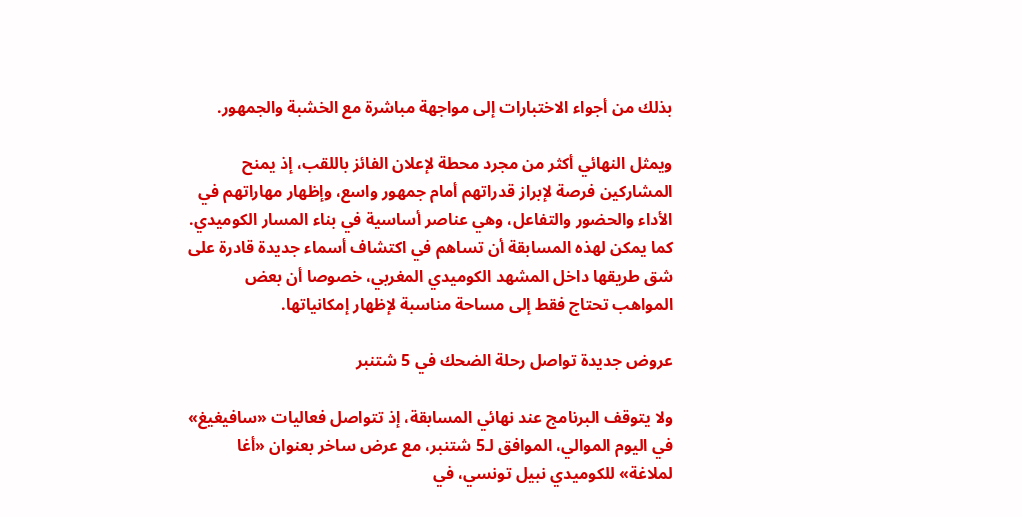بذلك من أجواء الاختبارات إلى مواجهة مباشرة مع الخشبة والجمهور.

ويمثل النهائي أكثر من مجرد محطة لإعلان الفائز باللقب، إذ يمنح المشاركين فرصة لإبراز قدراتهم أمام جمهور واسع، وإظهار مهاراتهم في الأداء والحضور والتفاعل، وهي عناصر أساسية في بناء المسار الكوميدي. كما يمكن لهذه المسابقة أن تساهم في اكتشاف أسماء جديدة قادرة على شق طريقها داخل المشهد الكوميدي المغربي، خصوصا أن بعض المواهب تحتاج فقط إلى مساحة مناسبة لإظهار إمكانياتها.

عروض جديدة تواصل رحلة الضحك في 5 شتنبر

ولا يتوقف البرنامج عند نهائي المسابقة، إذ تتواصل فعاليات «سافيغيغ» في اليوم الموالي، الموافق لـ5 شتنبر، مع عرض ساخر بعنوان «أغا لملاغة» للكوميدي نبيل تونسي، في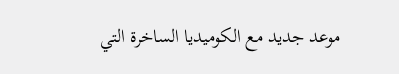موعد جديد مع الكوميديا الساخرة التي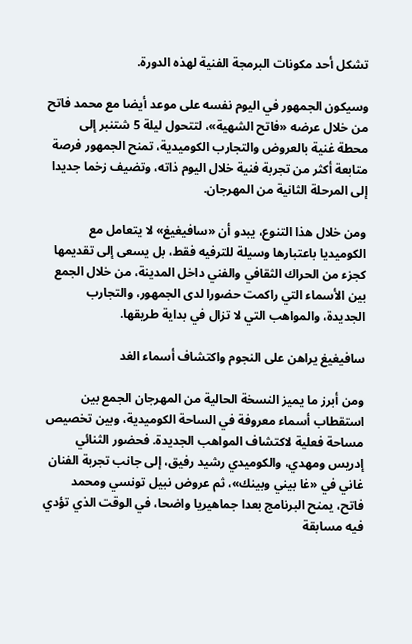تشكل أحد مكونات البرمجة الفنية لهذه الدورة.

وسيكون الجمهور في اليوم نفسه على موعد أيضا مع محمد فاتح من خلال عرضه «فاتح الشهية»، لتتحول ليلة 5 شتنبر إلى محطة غنية بالعروض والتجارب الكوميدية، تمنح الجمهور فرصة متابعة أكثر من تجربة فنية خلال اليوم ذاته، وتضيف زخما جديدا إلى المرحلة الثانية من المهرجان.

ومن خلال هذا التنوع، يبدو أن «سافيغيغ» لا يتعامل مع الكوميديا باعتبارها وسيلة للترفيه فقط، بل يسعى إلى تقديمها كجزء من الحراك الثقافي والفني داخل المدينة، من خلال الجمع بين الأسماء التي راكمت حضورا لدى الجمهور، والتجارب الجديدة، والمواهب التي لا تزال في بداية طريقها.

سافيغيغ يراهن على النجوم واكتشاف أسماء الغد

ومن أبرز ما يميز النسخة الحالية من المهرجان الجمع بين استقطاب أسماء معروفة في الساحة الكوميدية، وبين تخصيص مساحة فعلية لاكتشاف المواهب الجديدة. فحضور الثنائي إدريس ومهدي، والكوميدي رشيد رفيق، إلى جانب تجربة الفنان غاني في «غا بيني وبينك»، ثم عروض نبيل تونسي ومحمد فاتح، يمنح البرنامج بعدا جماهيريا واضحا، في الوقت الذي تؤدي فيه مسابقة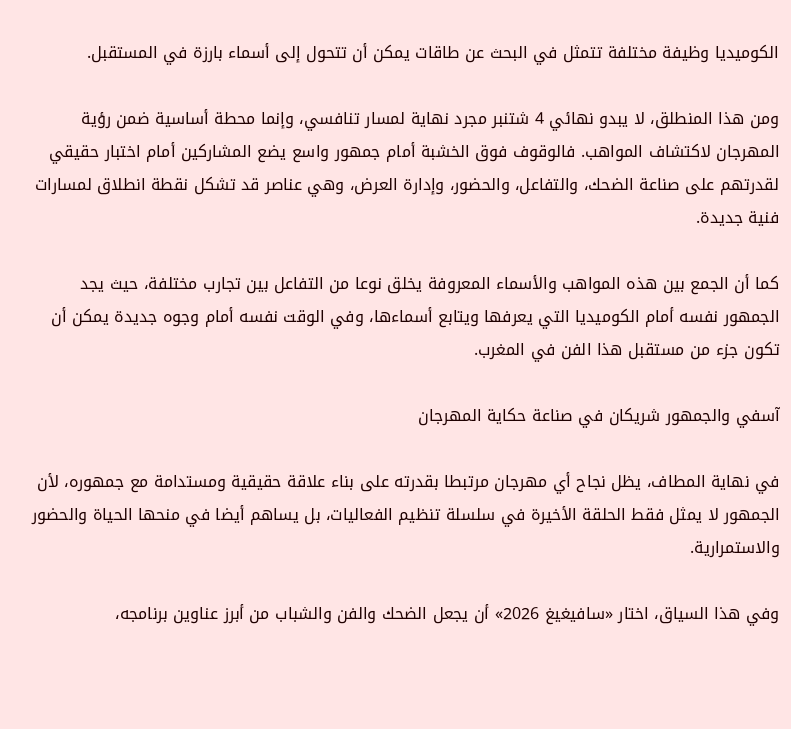الكوميديا وظيفة مختلفة تتمثل في البحث عن طاقات يمكن أن تتحول إلى أسماء بارزة في المستقبل.

ومن هذا المنطلق، لا يبدو نهائي 4 شتنبر مجرد نهاية لمسار تنافسي، وإنما محطة أساسية ضمن رؤية المهرجان لاكتشاف المواهب. فالوقوف فوق الخشبة أمام جمهور واسع يضع المشاركين أمام اختبار حقيقي لقدرتهم على صناعة الضحك، والتفاعل، والحضور، وإدارة العرض، وهي عناصر قد تشكل نقطة انطلاق لمسارات فنية جديدة.

كما أن الجمع بين هذه المواهب والأسماء المعروفة يخلق نوعا من التفاعل بين تجارب مختلفة، حيث يجد الجمهور نفسه أمام الكوميديا التي يعرفها ويتابع أسماءها، وفي الوقت نفسه أمام وجوه جديدة يمكن أن تكون جزء من مستقبل هذا الفن في المغرب.

آسفي والجمهور شريكان في صناعة حكاية المهرجان

في نهاية المطاف، يظل نجاح أي مهرجان مرتبطا بقدرته على بناء علاقة حقيقية ومستدامة مع جمهوره، لأن الجمهور لا يمثل فقط الحلقة الأخيرة في سلسلة تنظيم الفعاليات، بل يساهم أيضا في منحها الحياة والحضور والاستمرارية.

وفي هذا السياق، اختار «سافيغيغ 2026» أن يجعل الضحك والفن والشباب من أبرز عناوين برنامجه،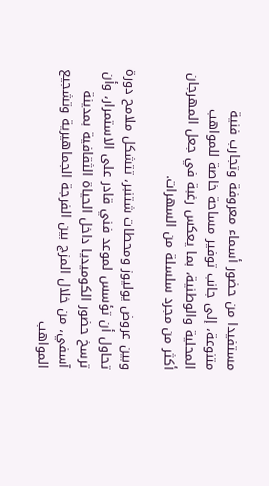مستفيدا من حضور أسماء معروفة وتجارب فنية متنوعة، إلى جانب توفير مساحة خاصة للمواهب المحلية والوطنية، بما يعكس رغبة في جعل المهرجان أكثر من مجرد سلسلة من السهرات.

وبين عروض يوليوز ومحطات شتنبر، تتشكل ملامح دورة تحاول أن تؤسس لموعد فني قادر على الاستمرار، وأن ترسخ حضور الكوميديا داخل الحياة الثقافية بمدينة آسفي، من خلال المزج بين الفرجة الجماهيرية وتشجيع المواهب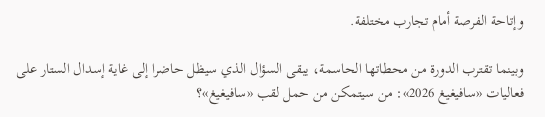وإتاحة الفرصة أمام تجارب مختلفة.

وبينما تقترب الدورة من محطاتها الحاسمة، يبقى السؤال الذي سيظل حاضرا إلى غاية إسدال الستار على فعاليات «سافيغيغ 2026»: من سيتمكن من حمل لقب «سافيغيغ»؟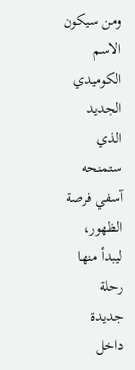ومن سيكون الاسم الكوميدي الجديد الذي ستمنحه آسفي فرصة الظهور، ليبدأ منها رحلة جديدة داخل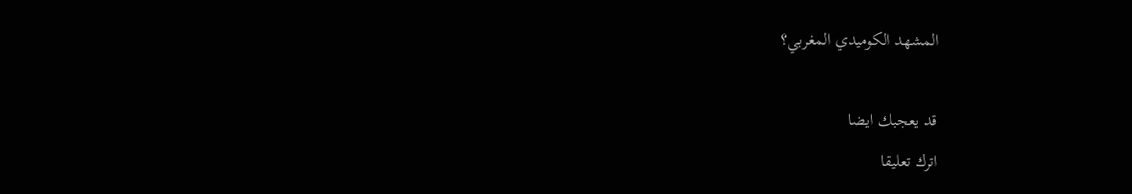المشهد الكوميدي المغربي؟

قد يعجبك ايضا
اترك تعليقا